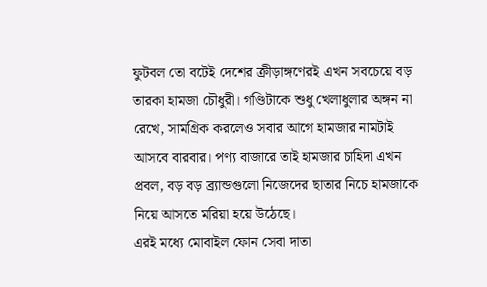ফুটবল তো বটেই দেশের ক্রীড়াঙ্গণেরই এখন সবচেয়ে বড় তারকা হামজা চৌধুরী। গণ্ডিটাকে শুধু খেলাধুলার অঙ্গন না রেখে, সামগ্রিক করলেও সবার আগে হামজার নামটাই আসবে বারবার। পণ্য বাজারে তাই হামজার চাহিদা এখন প্রবল, বড় বড় ব্র্যান্ডগুলো নিজেদের ছাতার নিচে হামজাকে নিয়ে আসতে মরিয়া হয়ে উঠেছে।
এরই মধ্যে মোবাইল ফোন সেবা দাতা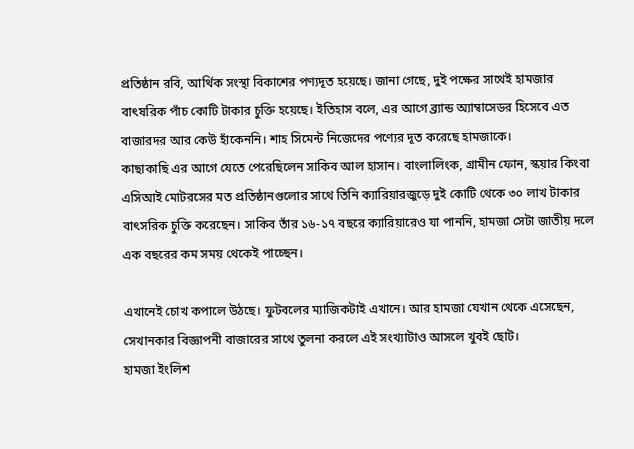প্রতিষ্ঠান রবি, আর্থিক সংস্থা বিকাশের পণ্যদূত হয়েছে। জানা গেছে, দুই পক্ষের সাথেই হামজার বাৎষরিক পাঁচ কোটি টাকার চুক্তি হয়েছে। ইতিহাস বলে, এর আগে ব্র্যান্ড অ্যাম্বাসেডর হিসেবে এত বাজারদর আর কেউ হাঁকেননি। শাহ সিমেন্ট নিজেদের পণ্যের দূত করেছে হামজাকে।
কাছাকাছি এর আগে যেতে পেরেছিলেন সাকিব আল হাসান। বাংলালিংক, গ্রামীন ফোন, স্কয়ার কিংবা এসিআই মোটরসের মত প্রতিষ্ঠানগুলোর সাথে তিনি ক্যারিয়ারজুড়ে দুই কোটি থেকে ৩০ লাখ টাকার বাৎসরিক চুক্তি করেছেন। সাকিব তাঁর ১৬-১৭ বছরে ক্যারিয়ারেও যা পাননি, হামজা সেটা জাতীয় দলে এক বছরের কম সময় থেকেই পাচ্ছেন।

এখানেই চোখ কপালে উঠছে। ফুটবলের ম্যাজিকটাই এখানে। আর হামজা যেখান থেকে এসেছেন, সেখানকার বিজ্ঞাপনী বাজারের সাথে তুলনা করলে এই সংখ্যাটাও আসলে খুবই ছোট।
হামজা ইংলিশ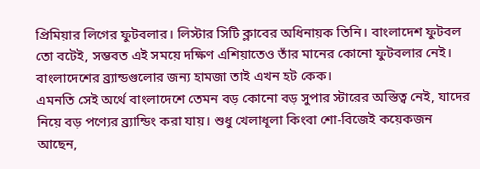প্রিমিয়ার লিগের ফুটবলার। লিস্টার সিটি ক্লাবের অধিনায়ক তিনি। বাংলাদেশ ফুটবল তো বটেই, সম্ভবত এই সময়ে দক্ষিণ এশিয়াতেও তাঁর মানের কোনো ফুটবলার নেই। বাংলাদেশের ব্র্যান্ডগুলোর জন্য হামজা তাই এখন হট কেক।
এমনতি সেই অর্থে বাংলাদেশে তেমন বড় কোনো বড় সুপার স্টারের অস্তিত্ব নেই, যাদের নিয়ে বড় পণ্যের ব্র্যান্ডিং করা যায়। শুধু খেলাধূলা কিংবা শো-বিজেই কয়েকজন আছেন,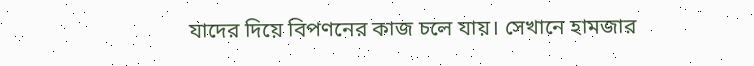যাদের দিয়ে বিপণনের কাজ চলে যায়। সেখানে হামজার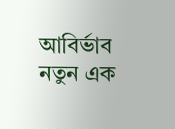আবির্ভাব নতুন এক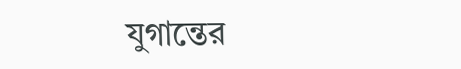যুগান্তের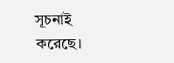সূচনাই করেছে।